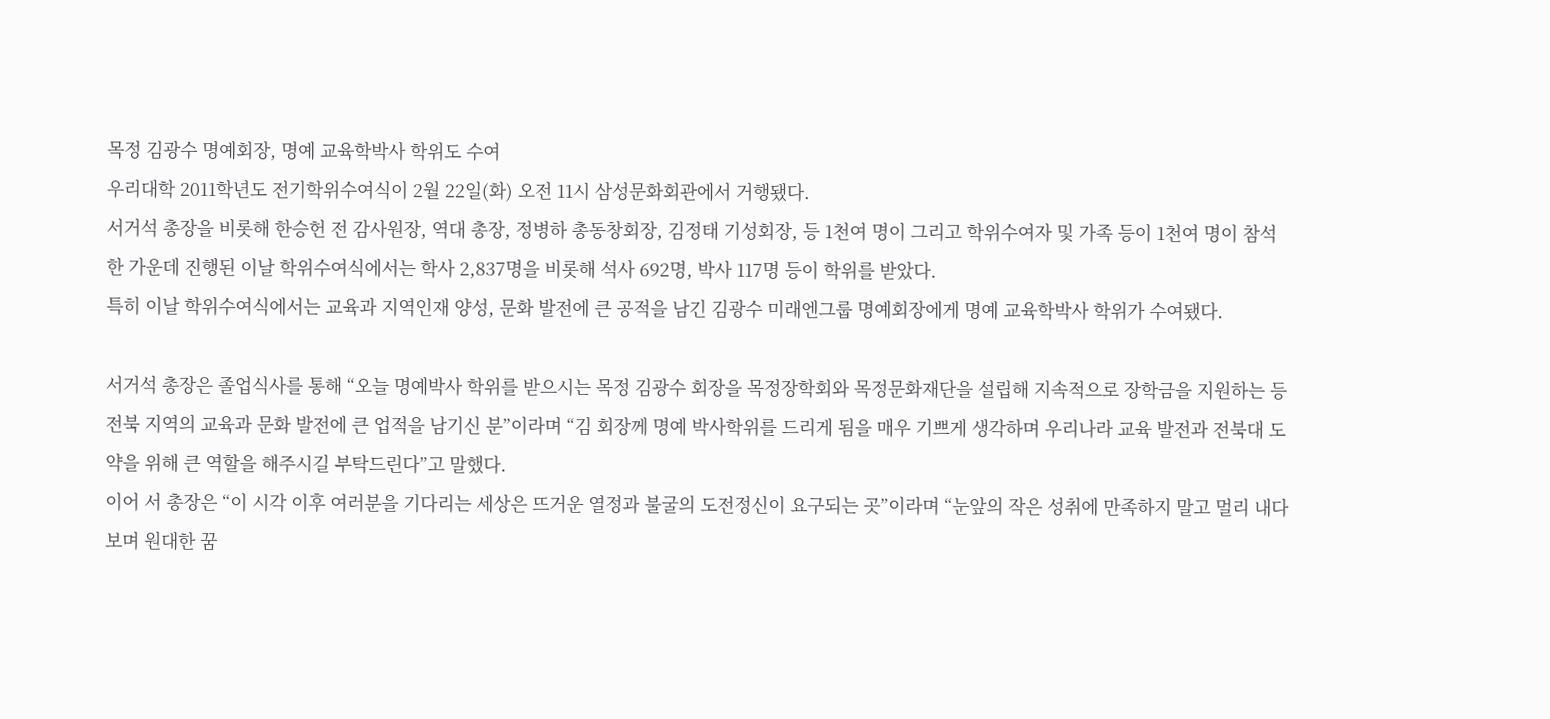목정 김광수 명예회장, 명예 교육학박사 학위도 수여
우리대학 2011학년도 전기학위수여식이 2월 22일(화) 오전 11시 삼성문화회관에서 거행됐다.
서거석 총장을 비롯해 한승헌 전 감사원장, 역대 총장, 정병하 총동창회장, 김정태 기성회장, 등 1천여 명이 그리고 학위수여자 및 가족 등이 1천여 명이 참석한 가운데 진행된 이날 학위수여식에서는 학사 2,837명을 비롯해 석사 692명, 박사 117명 등이 학위를 받았다.
특히 이날 학위수여식에서는 교육과 지역인재 양성, 문화 발전에 큰 공적을 남긴 김광수 미래엔그룹 명예회장에게 명예 교육학박사 학위가 수여됐다.

서거석 총장은 졸업식사를 통해 “오늘 명예박사 학위를 받으시는 목정 김광수 회장을 목정장학회와 목정문화재단을 설립해 지속적으로 장학금을 지원하는 등 전북 지역의 교육과 문화 발전에 큰 업적을 남기신 분”이라며 “김 회장께 명예 박사학위를 드리게 됨을 매우 기쁘게 생각하며 우리나라 교육 발전과 전북대 도약을 위해 큰 역할을 해주시길 부탁드린다”고 말했다.
이어 서 총장은 “이 시각 이후 여러분을 기다리는 세상은 뜨거운 열정과 불굴의 도전정신이 요구되는 곳”이라며 “눈앞의 작은 성취에 만족하지 말고 멀리 내다보며 원대한 꿈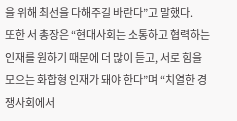을 위해 최선을 다해주길 바란다”고 말했다.
또한 서 총장은 “현대사회는 소통하고 협력하는 인재를 원하기 때문에 더 많이 듣고, 서로 힘을 모으는 화합형 인재가 돼야 한다”며 “치열한 경쟁사회에서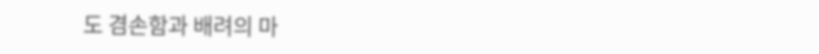도 겸손함과 배려의 마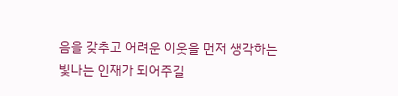음을 갖추고 어려운 이웃을 먼저 생각하는 빛나는 인재가 되어주길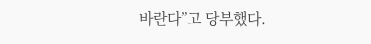바란다”고 당부했다.